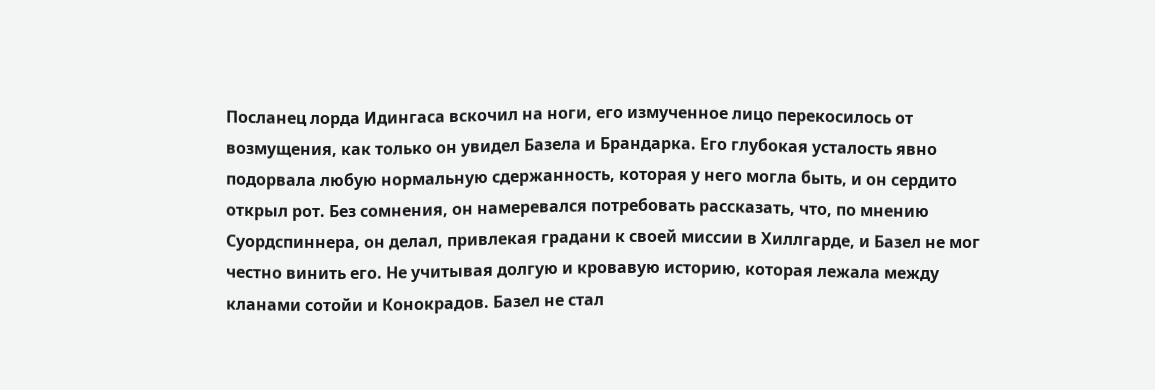Посланец лорда Идингаса вскочил на ноги, его измученное лицо перекосилось от возмущения, как только он увидел Базела и Брандарка. Его глубокая усталость явно подорвала любую нормальную сдержанность, которая у него могла быть, и он сердито открыл рот. Без сомнения, он намеревался потребовать рассказать, что, по мнению Суордспиннера, он делал, привлекая градани к своей миссии в Хиллгарде, и Базел не мог честно винить его. Не учитывая долгую и кровавую историю, которая лежала между кланами сотойи и Конокрадов. Базел не стал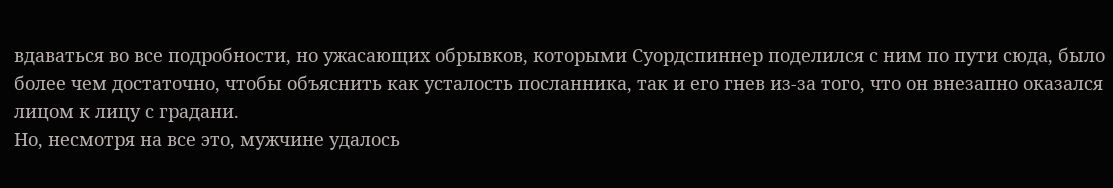вдаваться во все подробности, но ужасающих обрывков, которыми Суордспиннер поделился с ним по пути сюда, было более чем достаточно, чтобы объяснить как усталость посланника, так и его гнев из-за того, что он внезапно оказался лицом к лицу с градани.
Но, несмотря на все это, мужчине удалось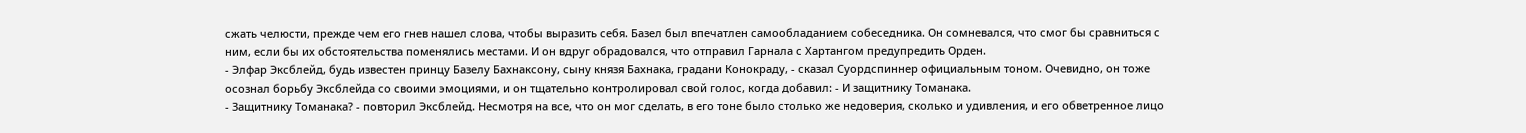сжать челюсти, прежде чем его гнев нашел слова, чтобы выразить себя. Базел был впечатлен самообладанием собеседника. Он сомневался, что смог бы сравниться с ним, если бы их обстоятельства поменялись местами. И он вдруг обрадовался, что отправил Гарнала с Хартангом предупредить Орден.
- Элфар Эксблейд, будь известен принцу Базелу Бахнаксону, сыну князя Бахнака, градани Конокраду, - сказал Суордспиннер официальным тоном. Очевидно, он тоже осознал борьбу Эксблейда со своими эмоциями, и он тщательно контролировал свой голос, когда добавил: - И защитнику Томанака.
- Защитнику Томанака? - повторил Эксблейд. Несмотря на все, что он мог сделать, в его тоне было столько же недоверия, сколько и удивления, и его обветренное лицо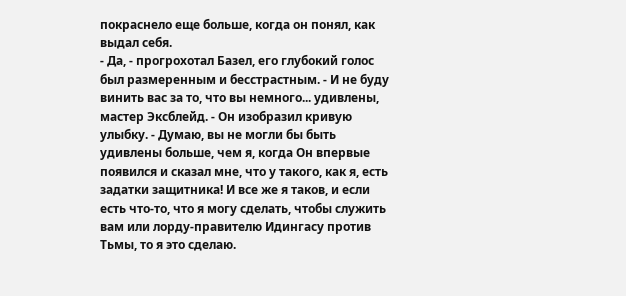покраснело еще больше, когда он понял, как выдал себя.
- Да, - прогрохотал Базел, его глубокий голос был размеренным и бесстрастным. - И не буду винить вас за то, что вы немного... удивлены, мастер Эксблейд. - Он изобразил кривую улыбку. - Думаю, вы не могли бы быть удивлены больше, чем я, когда Он впервые появился и сказал мне, что у такого, как я, есть задатки защитника! И все же я таков, и если есть что-то, что я могу сделать, чтобы служить вам или лорду-правителю Идингасу против Тьмы, то я это сделаю.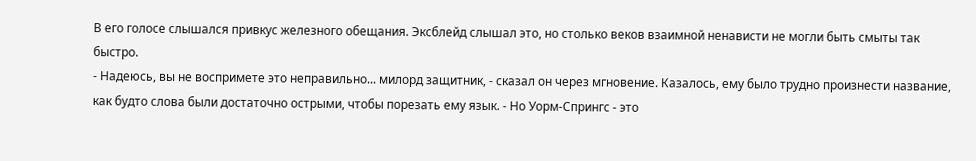В его голосе слышался привкус железного обещания. Эксблейд слышал это, но столько веков взаимной ненависти не могли быть смыты так быстро.
- Надеюсь, вы не воспримете это неправильно... милорд защитник, - сказал он через мгновение. Казалось, ему было трудно произнести название, как будто слова были достаточно острыми, чтобы порезать ему язык. - Но Уорм-Спрингс - это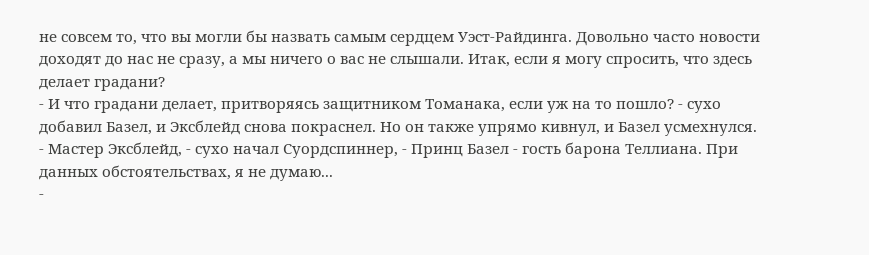не совсем то, что вы могли бы назвать самым сердцем Уэст-Райдинга. Довольно часто новости доходят до нас не сразу, а мы ничего о вас не слышали. Итак, если я могу спросить, что здесь делает градани?
- И что градани делает, притворяясь защитником Томанака, если уж на то пошло? - сухо добавил Базел, и Эксблейд снова покраснел. Но он также упрямо кивнул, и Базел усмехнулся.
- Мастер Эксблейд, - сухо начал Суордспиннер, - Принц Базел - гость барона Теллиана. При данных обстоятельствах, я не думаю...
-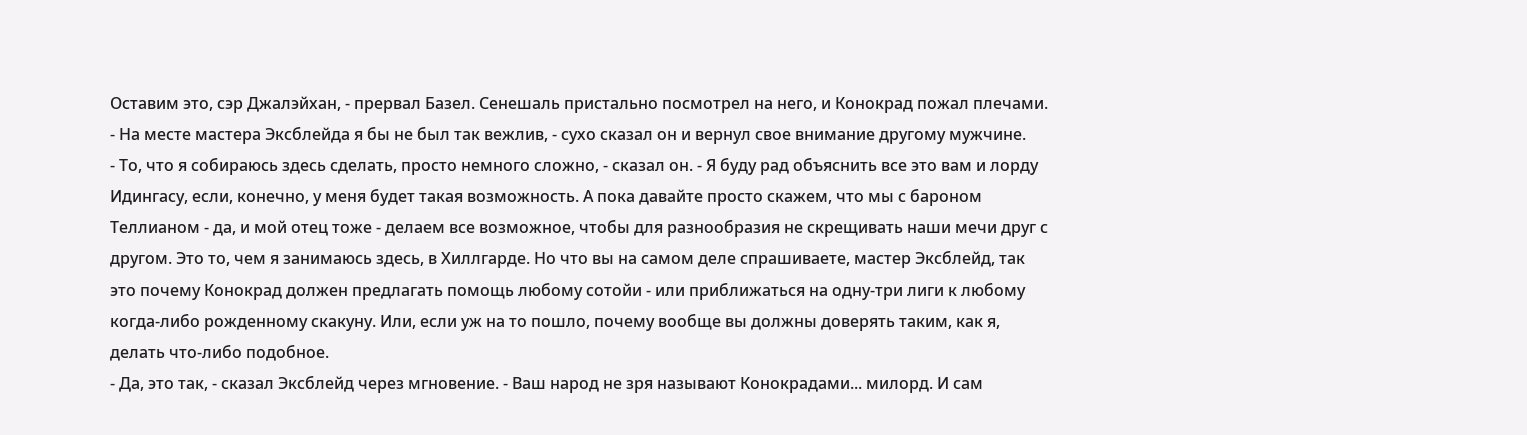Оставим это, сэр Джалэйхан, - прервал Базел. Сенешаль пристально посмотрел на него, и Конокрад пожал плечами. - На месте мастера Эксблейда я бы не был так вежлив, - сухо сказал он и вернул свое внимание другому мужчине.
- То, что я собираюсь здесь сделать, просто немного сложно, - сказал он. - Я буду рад объяснить все это вам и лорду Идингасу, если, конечно, у меня будет такая возможность. А пока давайте просто скажем, что мы с бароном Теллианом - да, и мой отец тоже - делаем все возможное, чтобы для разнообразия не скрещивать наши мечи друг с другом. Это то, чем я занимаюсь здесь, в Хиллгарде. Но что вы на самом деле спрашиваете, мастер Эксблейд, так это почему Конокрад должен предлагать помощь любому сотойи - или приближаться на одну-три лиги к любому когда-либо рожденному скакуну. Или, если уж на то пошло, почему вообще вы должны доверять таким, как я, делать что-либо подобное.
- Да, это так, - сказал Эксблейд через мгновение. - Ваш народ не зря называют Конокрадами... милорд. И сам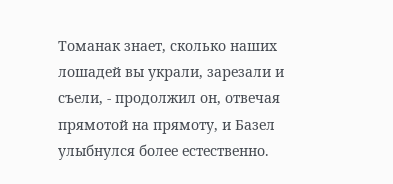Томанак знает, сколько наших лошадей вы украли, зарезали и съели, - продолжил он, отвечая прямотой на прямоту, и Базел улыбнулся более естественно.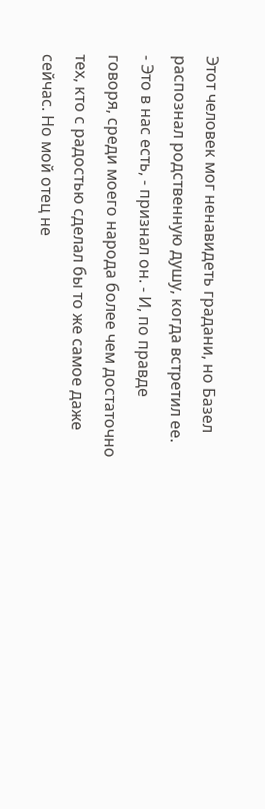Этот человек мог ненавидеть градани, но Базел распознал родственную душу, когда встретил ее.
- Это в нас есть, - признал он. - И, по правде говоря, среди моего народа более чем достаточно тех, кто с радостью сделал бы то же самое даже сейчас. Но мой отец не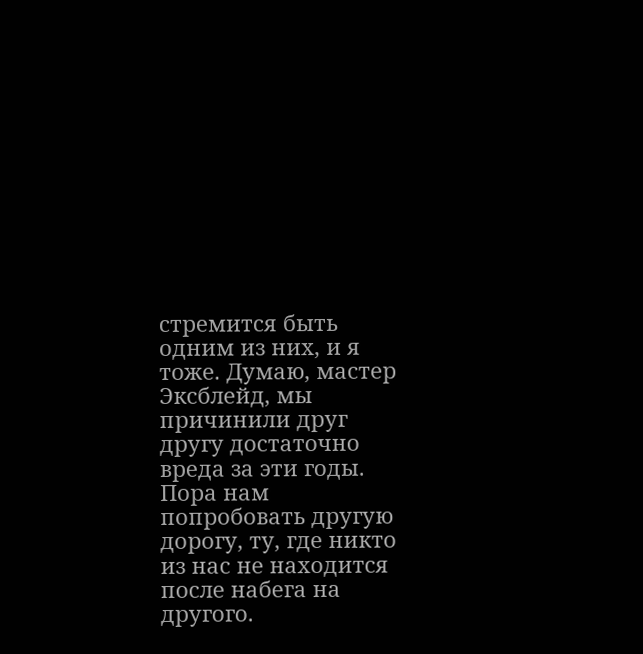стремится быть одним из них, и я тоже. Думаю, мастер Эксблейд, мы причинили друг другу достаточно вреда за эти годы. Пора нам попробовать другую дорогу, ту, где никто из нас не находится после набега на другого.